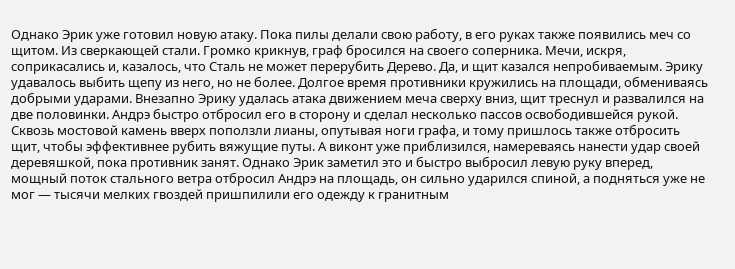Однако Эрик уже готовил новую атаку. Пока пилы делали свою работу, в его руках также появились меч со щитом. Из сверкающей стали. Громко крикнув, граф бросился на своего соперника. Мечи, искря, соприкасались и, казалось, что Сталь не может перерубить Дерево. Да, и щит казался непробиваемым. Эрику удавалось выбить щепу из него, но не более. Долгое время противники кружились на площади, обмениваясь добрыми ударами. Внезапно Эрику удалась атака движением меча сверху вниз, щит треснул и развалился на две половинки. Андрэ быстро отбросил его в сторону и сделал несколько пассов освободившейся рукой. Сквозь мостовой камень вверх поползли лианы, опутывая ноги графа, и тому пришлось также отбросить щит, чтобы эффективнее рубить вяжущие путы. А виконт уже приблизился, намереваясь нанести удар своей деревяшкой, пока противник занят. Однако Эрик заметил это и быстро выбросил левую руку вперед, мощный поток стального ветра отбросил Андрэ на площадь, он сильно ударился спиной, а подняться уже не мог — тысячи мелких гвоздей пришпилили его одежду к гранитным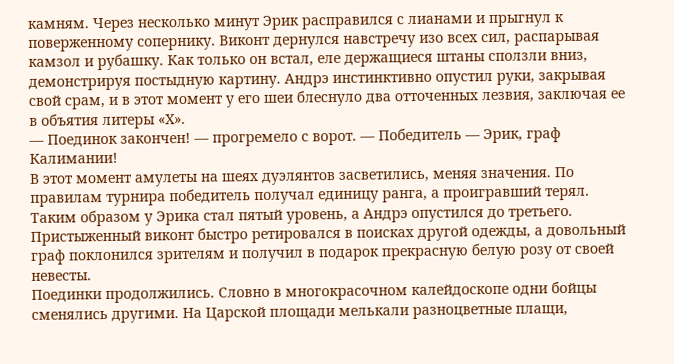камням. Через несколько минут Эрик расправился с лианами и прыгнул к поверженному сопернику. Виконт дернулся навстречу изо всех сил, распарывая камзол и рубашку. Как только он встал, еле держащиеся штаны сползли вниз, демонстрируя постыдную картину. Андрэ инстинктивно опустил руки, закрывая свой срам, и в этот момент у его шеи блеснуло два отточенных лезвия, заключая ее в объятия литеры «Х».
— Поединок закончен! — прогремело с ворот. — Победитель — Эрик, граф Калимании!
В этот момент амулеты на шеях дуэлянтов засветились, меняя значения. По правилам турнира победитель получал единицу ранга, а проигравший терял. Таким образом у Эрика стал пятый уровень, а Андрэ опустился до третьего.
Пристыженный виконт быстро ретировался в поисках другой одежды, а довольный граф поклонился зрителям и получил в подарок прекрасную белую розу от своей невесты.
Поединки продолжились. Словно в многокрасочном калейдоскопе одни бойцы сменялись другими. На Царской площади мелькали разноцветные плащи,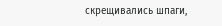скрещивались шпаги,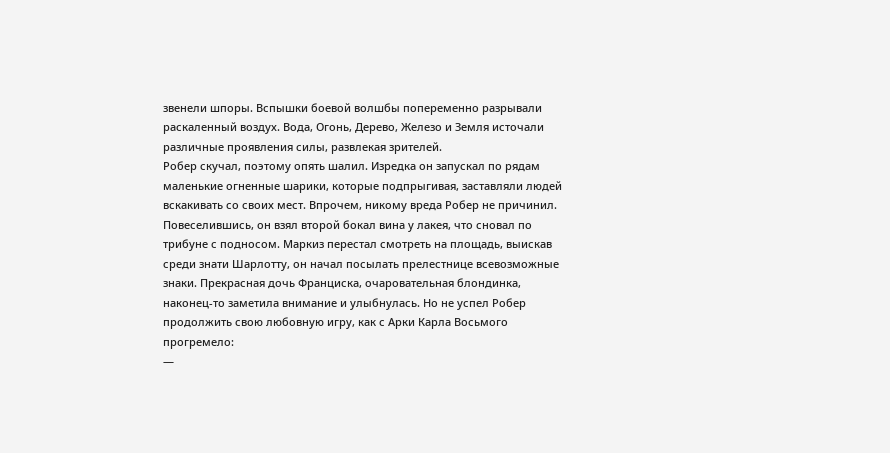звенели шпоры. Вспышки боевой волшбы попеременно разрывали раскаленный воздух. Вода, Огонь, Дерево, Железо и Земля источали различные проявления силы, развлекая зрителей.
Робер скучал, поэтому опять шалил. Изредка он запускал по рядам маленькие огненные шарики, которые подпрыгивая, заставляли людей вскакивать со своих мест. Впрочем, никому вреда Робер не причинил. Повеселившись, он взял второй бокал вина у лакея, что сновал по трибуне с подносом. Маркиз перестал смотреть на площадь, выискав среди знати Шарлотту, он начал посылать прелестнице всевозможные знаки. Прекрасная дочь Франциска, очаровательная блондинка, наконец-то заметила внимание и улыбнулась. Но не успел Робер продолжить свою любовную игру, как с Арки Карла Восьмого прогремело:
—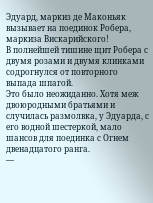Эдуард, маркиз де Маконьяк вызывает на поединок Робера, маркиза Вискарийского!
В полнейшей тишине щит Робера с двумя розами и двумя клинками содрогнулся от повторного выпада шпагой.
Это было неожиданно. Хотя меж двоюродными братьями и случилась размолвка, у Эдуарда, с его водной шестеркой, мало шансов для поединка с Огнем двенадцатого ранга.
—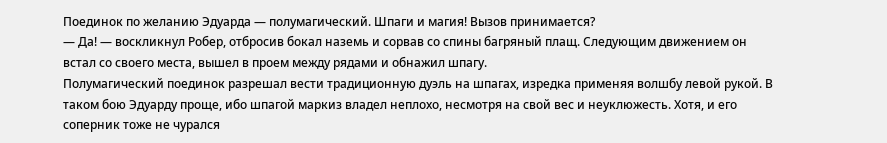Поединок по желанию Эдуарда — полумагический. Шпаги и магия! Вызов принимается?
— Да! — воскликнул Робер, отбросив бокал наземь и сорвав со спины багряный плащ. Следующим движением он встал со своего места, вышел в проем между рядами и обнажил шпагу.
Полумагический поединок разрешал вести традиционную дуэль на шпагах, изредка применяя волшбу левой рукой. В таком бою Эдуарду проще, ибо шпагой маркиз владел неплохо, несмотря на свой вес и неуклюжесть. Хотя, и его соперник тоже не чурался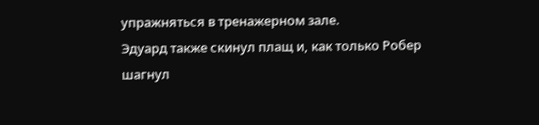упражняться в тренажерном зале.
Эдуард также скинул плащ и, как только Робер шагнул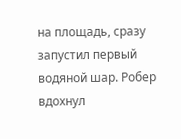на площадь, сразу запустил первый водяной шар. Робер вдохнул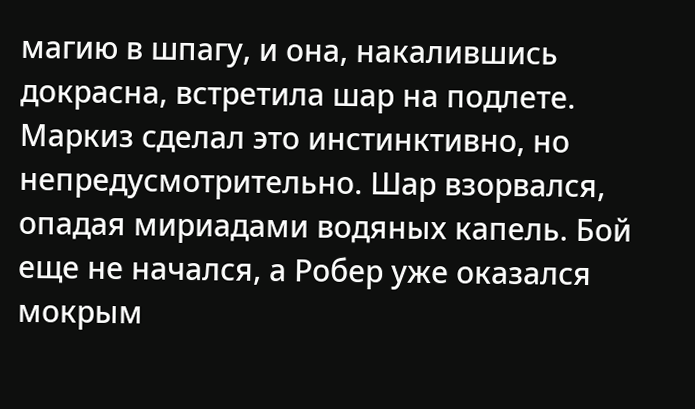магию в шпагу, и она, накалившись докрасна, встретила шар на подлете. Маркиз сделал это инстинктивно, но непредусмотрительно. Шар взорвался, опадая мириадами водяных капель. Бой еще не начался, а Робер уже оказался мокрым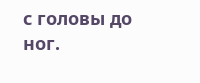с головы до ног.